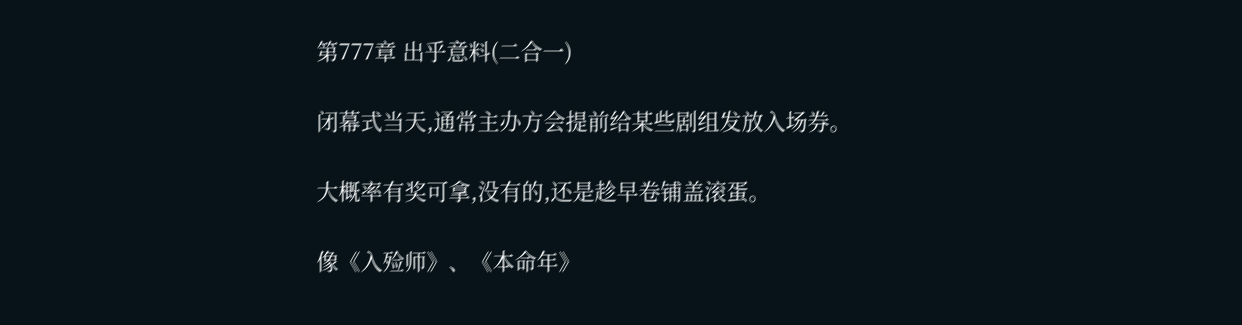第777章 出乎意料(二合一)

闭幕式当天,通常主办方会提前给某些剧组发放入场券。

大概率有奖可拿,没有的,还是趁早卷铺盖滚蛋。

像《入殓师》、《本命年》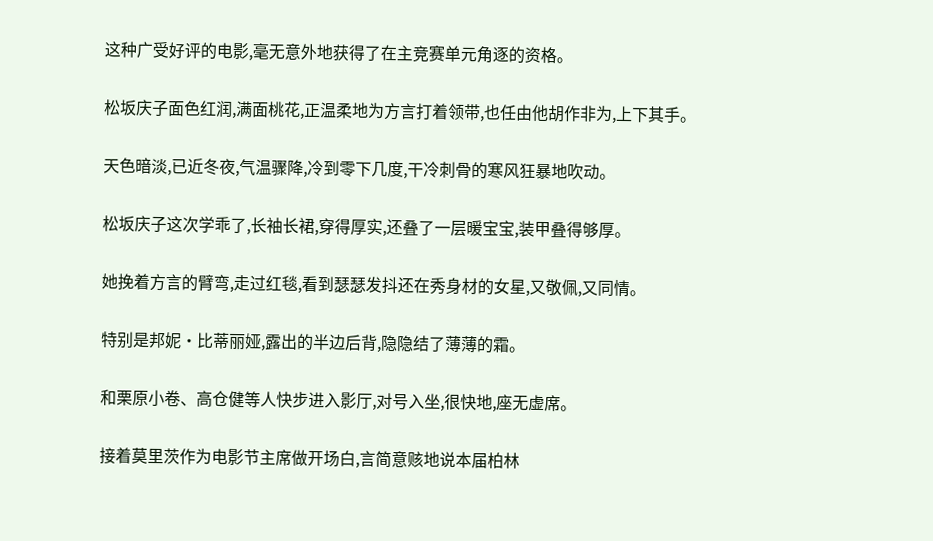这种广受好评的电影,毫无意外地获得了在主竞赛单元角逐的资格。

松坂庆子面色红润,满面桃花,正温柔地为方言打着领带,也任由他胡作非为,上下其手。

天色暗淡,已近冬夜,气温骤降,冷到零下几度,干冷刺骨的寒风狂暴地吹动。

松坂庆子这次学乖了,长袖长裙,穿得厚实,还叠了一层暖宝宝,装甲叠得够厚。

她挽着方言的臂弯,走过红毯,看到瑟瑟发抖还在秀身材的女星,又敬佩,又同情。

特别是邦妮·比蒂丽娅,露出的半边后背,隐隐结了薄薄的霜。

和栗原小卷、高仓健等人快步进入影厅,对号入坐,很快地,座无虚席。

接着莫里茨作为电影节主席做开场白,言简意赅地说本届柏林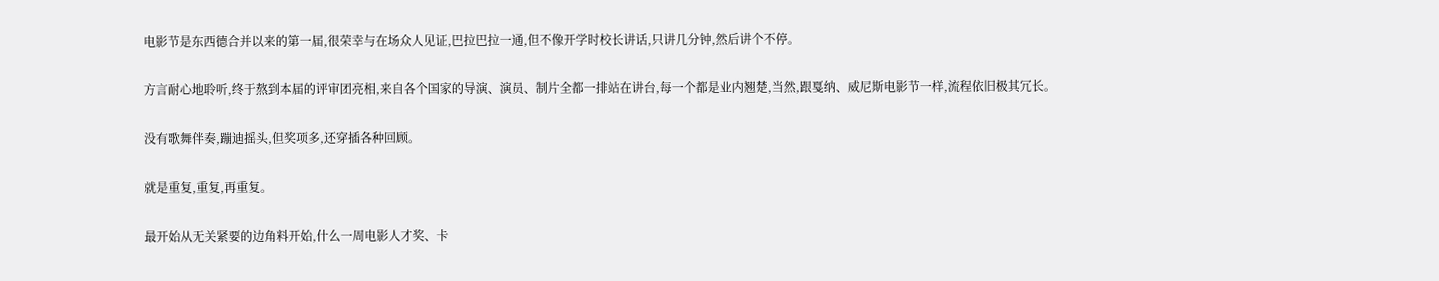电影节是东西德合并以来的第一届,很荣幸与在场众人见证,巴拉巴拉一通,但不像开学时校长讲话,只讲几分钟,然后讲个不停。

方言耐心地聆听,终于熬到本届的评审团亮相,来自各个国家的导演、演员、制片全都一排站在讲台,每一个都是业内翘楚,当然,跟戛纳、威尼斯电影节一样,流程依旧极其冗长。

没有歌舞伴奏,蹦迪摇头,但奖项多,还穿插各种回顾。

就是重复,重复,再重复。

最开始从无关紧要的边角料开始,什么一周电影人才奖、卡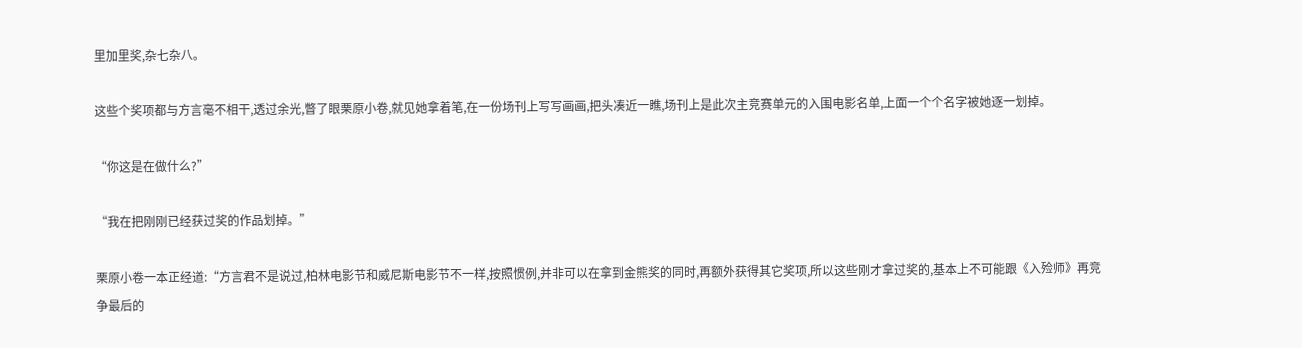里加里奖,杂七杂八。

这些个奖项都与方言毫不相干,透过余光,瞥了眼栗原小卷,就见她拿着笔,在一份场刊上写写画画,把头凑近一瞧,场刊上是此次主竞赛单元的入围电影名单,上面一个个名字被她逐一划掉。

“你这是在做什么?”

“我在把刚刚已经获过奖的作品划掉。”

栗原小卷一本正经道:“方言君不是说过,柏林电影节和威尼斯电影节不一样,按照惯例,并非可以在拿到金熊奖的同时,再额外获得其它奖项,所以这些刚才拿过奖的,基本上不可能跟《入殓师》再竞争最后的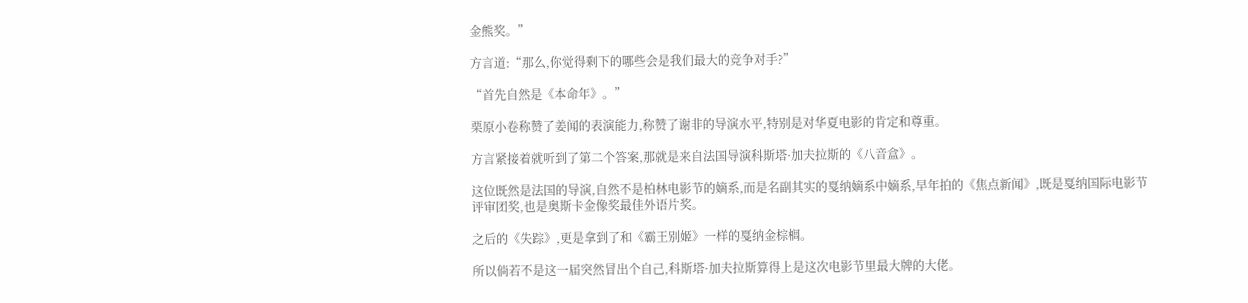金熊奖。”

方言道:“那么,你觉得剩下的哪些会是我们最大的竞争对手?”

“首先自然是《本命年》。”

栗原小卷称赞了姜闻的表演能力,称赞了谢非的导演水平,特别是对华夏电影的肯定和尊重。

方言紧接着就听到了第二个答案,那就是来自法国导演科斯塔·加夫拉斯的《八音盒》。

这位既然是法国的导演,自然不是柏林电影节的嫡系,而是名副其实的戛纳嫡系中嫡系,早年拍的《焦点新闻》,既是戛纳国际电影节评审团奖,也是奥斯卡金像奖最佳外语片奖。

之后的《失踪》,更是拿到了和《霸王别姬》一样的戛纳金棕榈。

所以倘若不是这一届突然冒出个自己,科斯塔·加夫拉斯算得上是这次电影节里最大牌的大佬。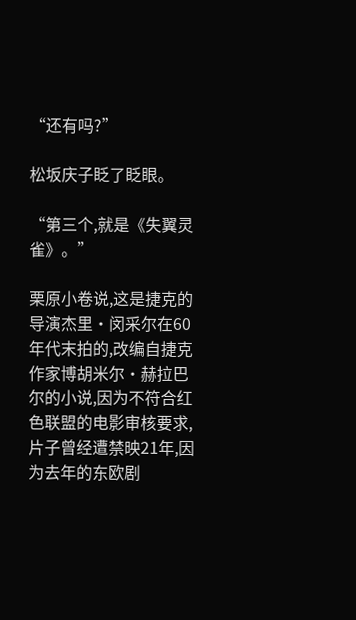“还有吗?”

松坂庆子眨了眨眼。

“第三个,就是《失翼灵雀》。”

栗原小卷说,这是捷克的导演杰里·闵采尔在60年代末拍的,改编自捷克作家博胡米尔·赫拉巴尔的小说,因为不符合红色联盟的电影审核要求,片子曾经遭禁映21年,因为去年的东欧剧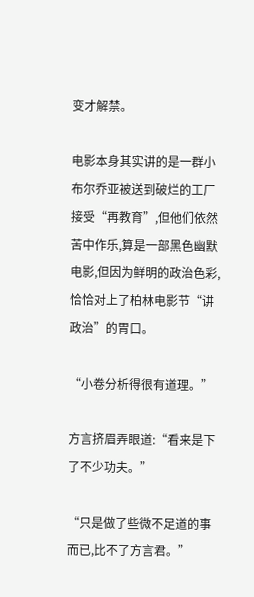变才解禁。

电影本身其实讲的是一群小布尔乔亚被送到破烂的工厂接受“再教育”,但他们依然苦中作乐,算是一部黑色幽默电影,但因为鲜明的政治色彩,恰恰对上了柏林电影节“讲政治”的胃口。

“小卷分析得很有道理。”

方言挤眉弄眼道:“看来是下了不少功夫。”

“只是做了些微不足道的事而已,比不了方言君。”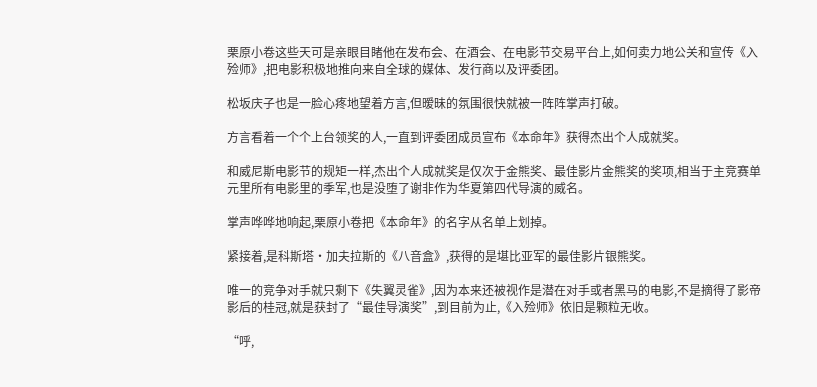栗原小卷这些天可是亲眼目睹他在发布会、在酒会、在电影节交易平台上,如何卖力地公关和宣传《入殓师》,把电影积极地推向来自全球的媒体、发行商以及评委团。

松坂庆子也是一脸心疼地望着方言,但暧昧的氛围很快就被一阵阵掌声打破。

方言看着一个个上台领奖的人,一直到评委团成员宣布《本命年》获得杰出个人成就奖。

和威尼斯电影节的规矩一样,杰出个人成就奖是仅次于金熊奖、最佳影片金熊奖的奖项,相当于主竞赛单元里所有电影里的季军,也是没堕了谢非作为华夏第四代导演的威名。

掌声哗哗地响起,栗原小卷把《本命年》的名字从名单上划掉。

紧接着,是科斯塔·加夫拉斯的《八音盒》,获得的是堪比亚军的最佳影片银熊奖。

唯一的竞争对手就只剩下《失翼灵雀》,因为本来还被视作是潜在对手或者黑马的电影,不是摘得了影帝影后的桂冠,就是获封了“最佳导演奖”,到目前为止,《入殓师》依旧是颗粒无收。

“呼,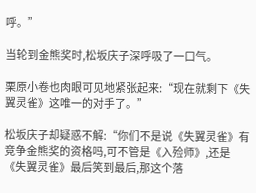呼。”

当轮到金熊奖时,松坂庆子深呼吸了一口气。

栗原小卷也肉眼可见地紧张起来:“现在就剩下《失翼灵雀》这唯一的对手了。”

松坂庆子却疑惑不解:“你们不是说《失翼灵雀》有竞争金熊奖的资格吗,可不管是《入殓师》,还是《失翼灵雀》最后笑到最后,那这个落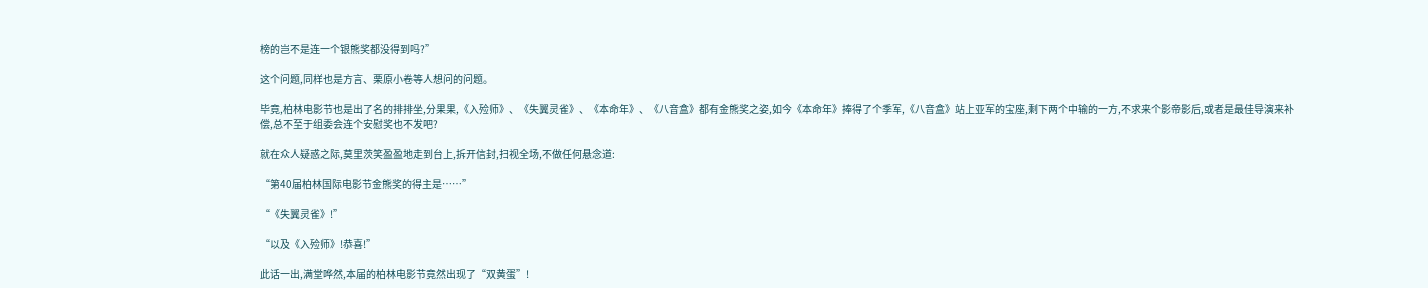榜的岂不是连一个银熊奖都没得到吗?”

这个问题,同样也是方言、栗原小卷等人想问的问题。

毕竟,柏林电影节也是出了名的排排坐,分果果,《入殓师》、《失翼灵雀》、《本命年》、《八音盒》都有金熊奖之姿,如今《本命年》捧得了个季军,《八音盒》站上亚军的宝座,剩下两个中输的一方,不求来个影帝影后,或者是最佳导演来补偿,总不至于组委会连个安慰奖也不发吧?

就在众人疑惑之际,莫里茨笑盈盈地走到台上,拆开信封,扫视全场,不做任何悬念道:

“第40届柏林国际电影节金熊奖的得主是……”

“《失翼灵雀》!”

“以及《入殓师》!恭喜!”

此话一出,满堂哗然,本届的柏林电影节竟然出现了“双黄蛋”!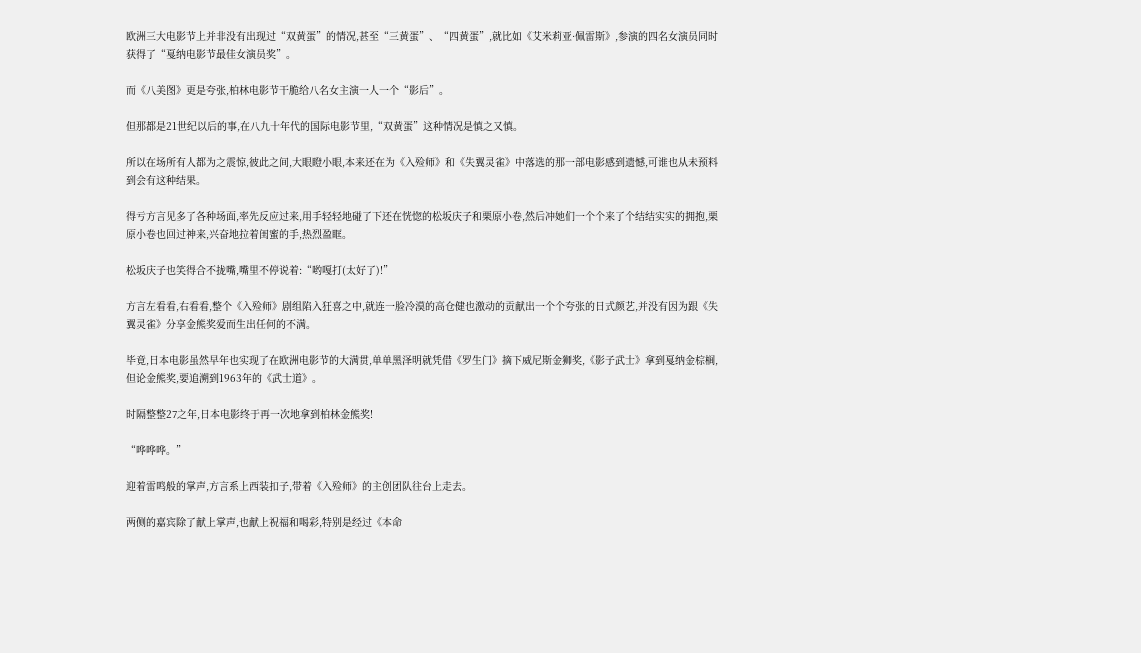欧洲三大电影节上并非没有出现过“双黄蛋”的情况,甚至“三黄蛋”、“四黄蛋”,就比如《艾米莉亚·佩雷斯》,参演的四名女演员同时获得了“戛纳电影节最佳女演员奖”。

而《八美图》更是夸张,柏林电影节干脆给八名女主演一人一个“影后”。

但那都是21世纪以后的事,在八九十年代的国际电影节里,“双黄蛋”这种情况是慎之又慎。

所以在场所有人都为之震惊,彼此之间,大眼瞪小眼,本来还在为《入殓师》和《失翼灵雀》中落选的那一部电影感到遗憾,可谁也从未预料到会有这种结果。

得亏方言见多了各种场面,率先反应过来,用手轻轻地碰了下还在恍惚的松坂庆子和栗原小卷,然后冲她们一个个来了个结结实实的拥抱,栗原小卷也回过神来,兴奋地拉着闺蜜的手,热烈盈眶。

松坂庆子也笑得合不拢嘴,嘴里不停说着:“哟嘎打(太好了)!”

方言左看看,右看看,整个《入殓师》剧组陷入狂喜之中,就连一脸冷漠的高仓健也激动的贡献出一个个夸张的日式颜艺,并没有因为跟《失翼灵雀》分享金熊奖爱而生出任何的不满。

毕竟,日本电影虽然早年也实现了在欧洲电影节的大满贯,单单黑泽明就凭借《罗生门》摘下威尼斯金狮奖,《影子武士》拿到戛纳金棕榈,但论金熊奖,要追溯到1963年的《武士道》。

时隔整整27之年,日本电影终于再一次地拿到柏林金熊奖!

“哗哗哗。”

迎着雷鸣般的掌声,方言系上西装扣子,带着《入殓师》的主创团队往台上走去。

两侧的嘉宾除了献上掌声,也献上祝福和喝彩,特别是经过《本命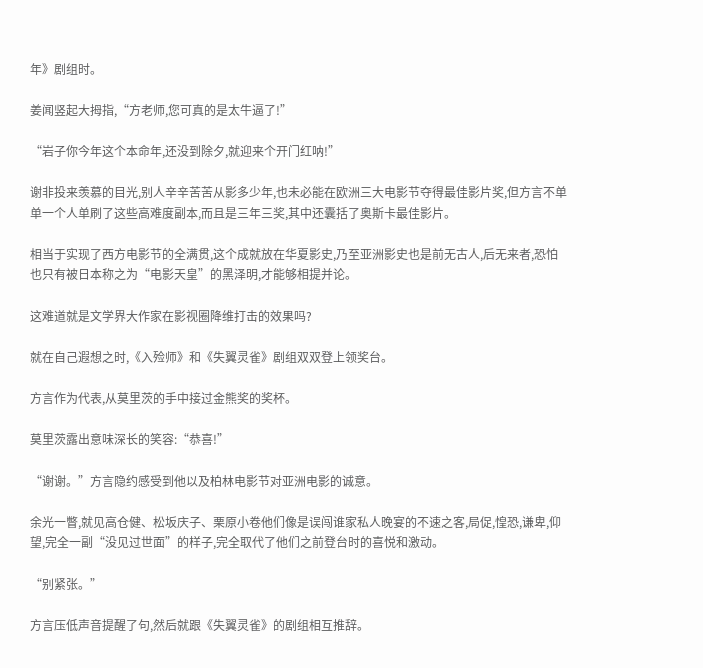年》剧组时。

姜闻竖起大拇指,“方老师,您可真的是太牛逼了!”

“岩子你今年这个本命年,还没到除夕,就迎来个开门红呐!”

谢非投来羡慕的目光,别人辛辛苦苦从影多少年,也未必能在欧洲三大电影节夺得最佳影片奖,但方言不单单一个人单刷了这些高难度副本,而且是三年三奖,其中还囊括了奥斯卡最佳影片。

相当于实现了西方电影节的全满贯,这个成就放在华夏影史,乃至亚洲影史也是前无古人,后无来者,恐怕也只有被日本称之为“电影天皇”的黑泽明,才能够相提并论。

这难道就是文学界大作家在影视圈降维打击的效果吗?

就在自己遐想之时,《入殓师》和《失翼灵雀》剧组双双登上领奖台。

方言作为代表,从莫里茨的手中接过金熊奖的奖杯。

莫里茨露出意味深长的笑容:“恭喜!”

“谢谢。”方言隐约感受到他以及柏林电影节对亚洲电影的诚意。

余光一瞥,就见高仓健、松坂庆子、栗原小卷他们像是误闯谁家私人晚宴的不速之客,局促,惶恐,谦卑,仰望,完全一副“没见过世面”的样子,完全取代了他们之前登台时的喜悦和激动。

“别紧张。”

方言压低声音提醒了句,然后就跟《失翼灵雀》的剧组相互推辞。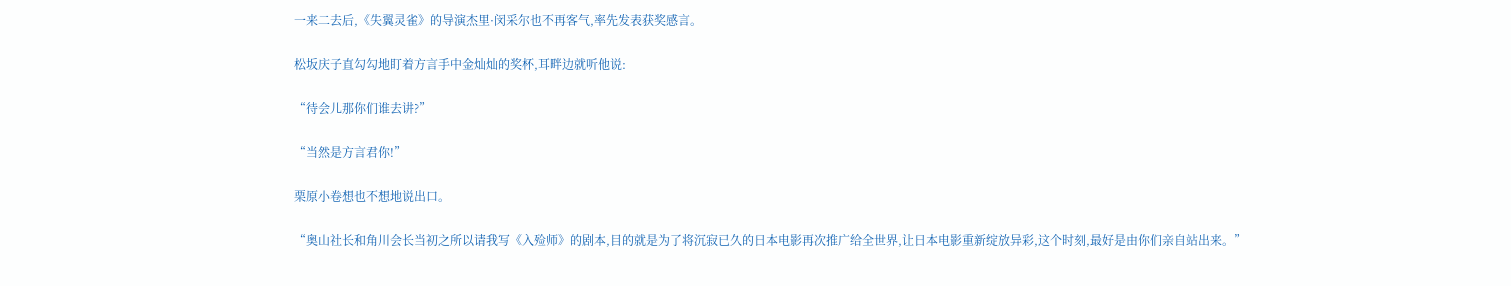一来二去后,《失翼灵雀》的导演杰里·闵采尔也不再客气,率先发表获奖感言。

松坂庆子直勾勾地盯着方言手中金灿灿的奖杯,耳畔边就听他说:

“待会儿那你们谁去讲?”

“当然是方言君你!”

栗原小卷想也不想地说出口。

“奥山社长和角川会长当初之所以请我写《入殓师》的剧本,目的就是为了将沉寂已久的日本电影再次推广给全世界,让日本电影重新绽放异彩,这个时刻,最好是由你们亲自站出来。”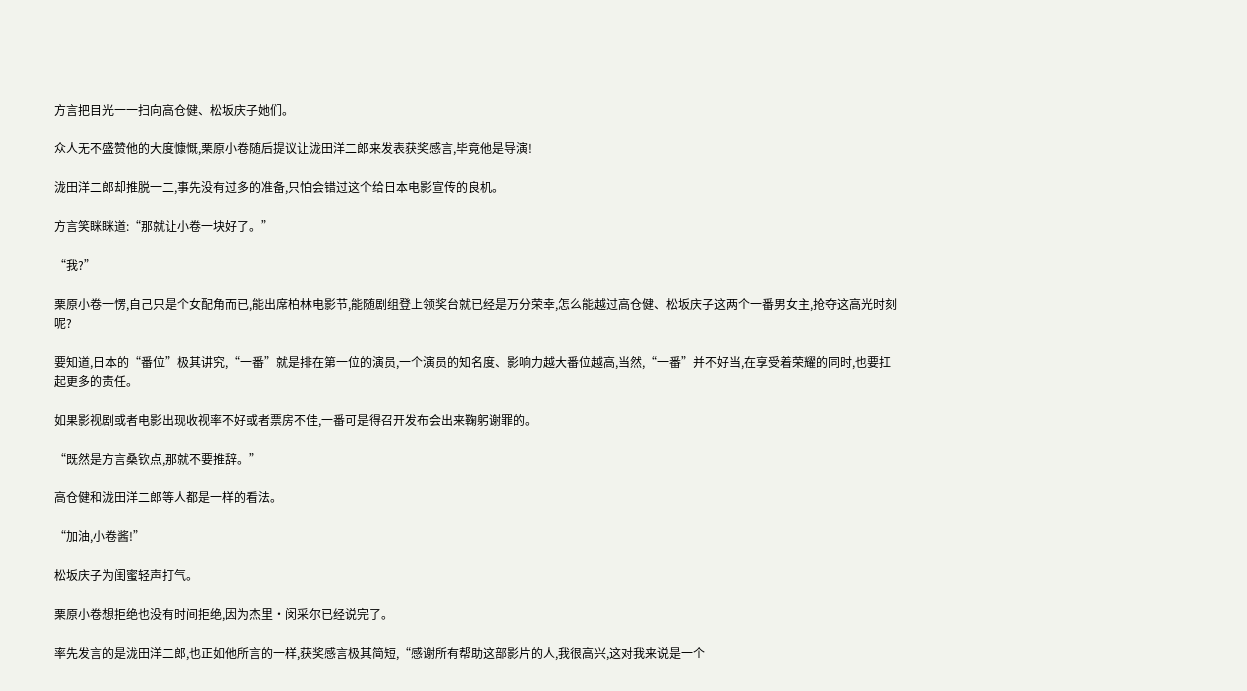方言把目光一一扫向高仓健、松坂庆子她们。

众人无不盛赞他的大度慷慨,栗原小卷随后提议让泷田洋二郎来发表获奖感言,毕竟他是导演!

泷田洋二郎却推脱一二,事先没有过多的准备,只怕会错过这个给日本电影宣传的良机。

方言笑眯眯道:“那就让小卷一块好了。”

“我?”

栗原小卷一愣,自己只是个女配角而已,能出席柏林电影节,能随剧组登上领奖台就已经是万分荣幸,怎么能越过高仓健、松坂庆子这两个一番男女主,抢夺这高光时刻呢?

要知道,日本的“番位”极其讲究,“一番”就是排在第一位的演员,一个演员的知名度、影响力越大番位越高,当然,“一番”并不好当,在享受着荣耀的同时,也要扛起更多的责任。

如果影视剧或者电影出现收视率不好或者票房不佳,一番可是得召开发布会出来鞠躬谢罪的。

“既然是方言桑钦点,那就不要推辞。”

高仓健和泷田洋二郎等人都是一样的看法。

“加油,小卷酱!”

松坂庆子为闺蜜轻声打气。

栗原小卷想拒绝也没有时间拒绝,因为杰里·闵采尔已经说完了。

率先发言的是泷田洋二郎,也正如他所言的一样,获奖感言极其简短,“感谢所有帮助这部影片的人,我很高兴,这对我来说是一个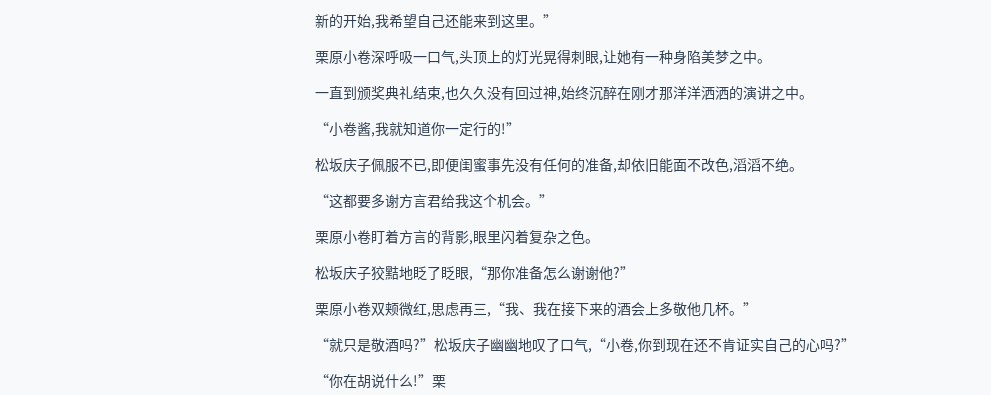新的开始,我希望自己还能来到这里。”

栗原小卷深呼吸一口气,头顶上的灯光晃得刺眼,让她有一种身陷美梦之中。

一直到颁奖典礼结束,也久久没有回过神,始终沉醉在刚才那洋洋洒洒的演讲之中。

“小卷酱,我就知道你一定行的!”

松坂庆子佩服不已,即便闺蜜事先没有任何的准备,却依旧能面不改色,滔滔不绝。

“这都要多谢方言君给我这个机会。”

栗原小卷盯着方言的背影,眼里闪着复杂之色。

松坂庆子狡黠地眨了眨眼,“那你准备怎么谢谢他?”

栗原小卷双颊微红,思虑再三,“我、我在接下来的酒会上多敬他几杯。”

“就只是敬酒吗?”松坂庆子幽幽地叹了口气,“小卷,你到现在还不肯证实自己的心吗?”

“你在胡说什么!”栗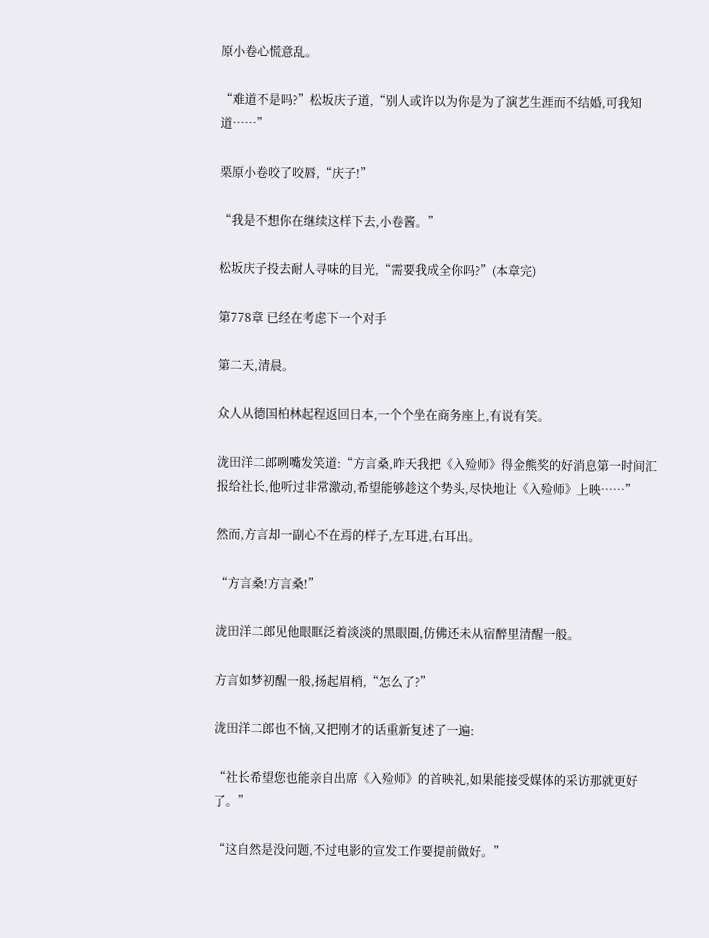原小卷心慌意乱。

“难道不是吗?”松坂庆子道,“别人或许以为你是为了演艺生涯而不结婚,可我知道……”

栗原小卷咬了咬唇,“庆子!”

“我是不想你在继续这样下去,小卷酱。”

松坂庆子投去耐人寻味的目光,“需要我成全你吗?”(本章完)

第778章 已经在考虑下一个对手

第二天,清晨。

众人从德国柏林起程返回日本,一个个坐在商务座上,有说有笑。

泷田洋二郎咧嘴发笑道:“方言桑,昨天我把《入殓师》得金熊奖的好消息第一时间汇报给社长,他听过非常激动,希望能够趁这个势头,尽快地让《入殓师》上映……”

然而,方言却一副心不在焉的样子,左耳进,右耳出。

“方言桑!方言桑!”

泷田洋二郎见他眼眶泛着淡淡的黑眼圈,仿佛还未从宿醉里清醒一般。

方言如梦初醒一般,扬起眉梢,“怎么了?”

泷田洋二郎也不恼,又把刚才的话重新复述了一遍:

“社长希望您也能亲自出席《入殓师》的首映礼,如果能接受媒体的采访那就更好了。”

“这自然是没问题,不过电影的宣发工作要提前做好。”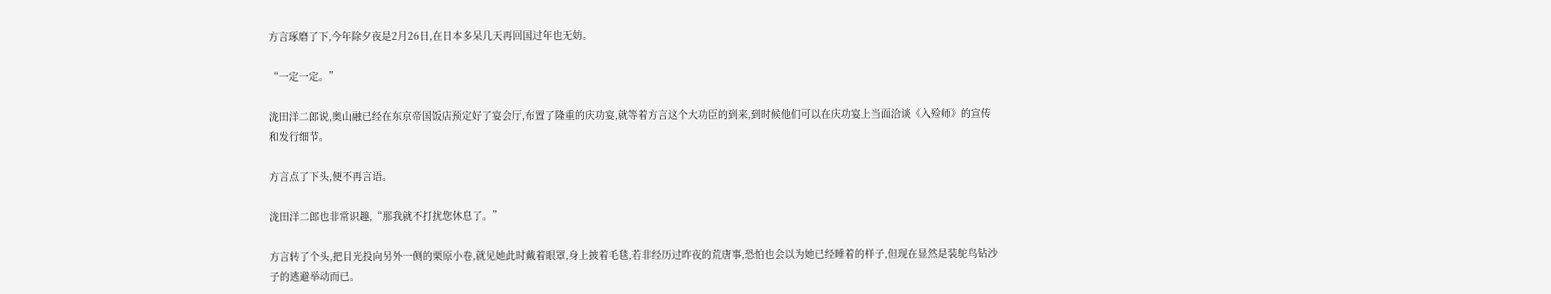方言琢磨了下,今年除夕夜是2月26日,在日本多呆几天再回国过年也无妨。

“一定一定。”

泷田洋二郎说,奥山融已经在东京帝国饭店预定好了宴会厅,布置了隆重的庆功宴,就等着方言这个大功臣的到来,到时候他们可以在庆功宴上当面洽谈《入殓师》的宣传和发行细节。

方言点了下头,便不再言语。

泷田洋二郎也非常识趣,“那我就不打扰您休息了。”

方言转了个头,把目光投向另外一侧的栗原小卷,就见她此时戴着眼罩,身上披着毛毯,若非经历过昨夜的荒唐事,恐怕也会以为她已经睡着的样子,但现在显然是装鸵鸟钻沙子的逃避举动而已。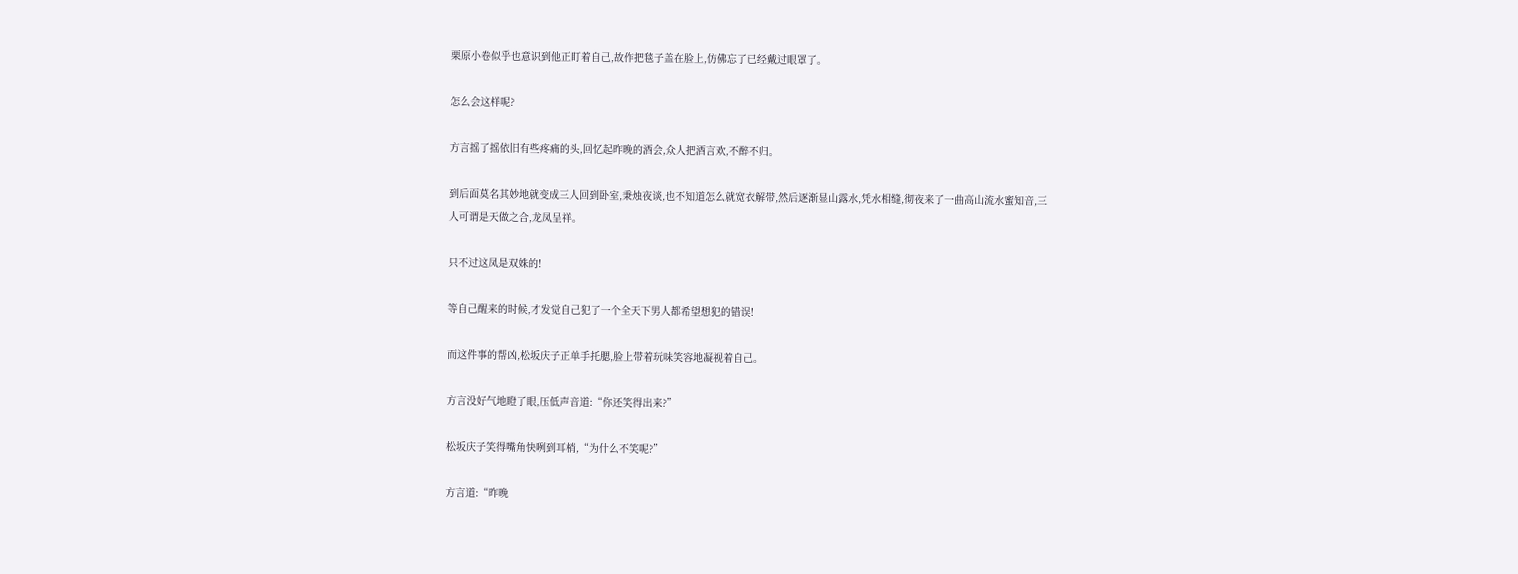栗原小卷似乎也意识到他正盯着自己,故作把毯子盖在脸上,仿佛忘了已经戴过眼罩了。

怎么会这样呢?

方言摇了摇依旧有些疼痛的头,回忆起昨晚的酒会,众人把酒言欢,不醉不归。

到后面莫名其妙地就变成三人回到卧室,秉烛夜谈,也不知道怎么就宽衣解带,然后逐渐显山露水,凭水相缝,彻夜来了一曲高山流水蜜知音,三人可谓是天做之合,龙凤呈祥。

只不过这凤是双姝的!

等自己醒来的时候,才发觉自己犯了一个全天下男人都希望想犯的错误!

而这件事的帮凶,松坂庆子正单手托腮,脸上带着玩味笑容地凝视着自己。

方言没好气地瞪了眼,压低声音道:“你还笑得出来?”

松坂庆子笑得嘴角快咧到耳梢,“为什么不笑呢?”

方言道:“昨晚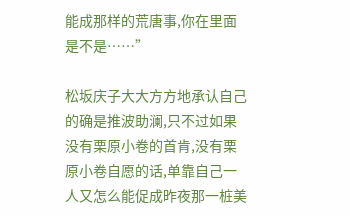能成那样的荒唐事,你在里面是不是……”

松坂庆子大大方方地承认自己的确是推波助澜,只不过如果没有栗原小卷的首肯,没有栗原小卷自愿的话,单靠自己一人又怎么能促成昨夜那一桩美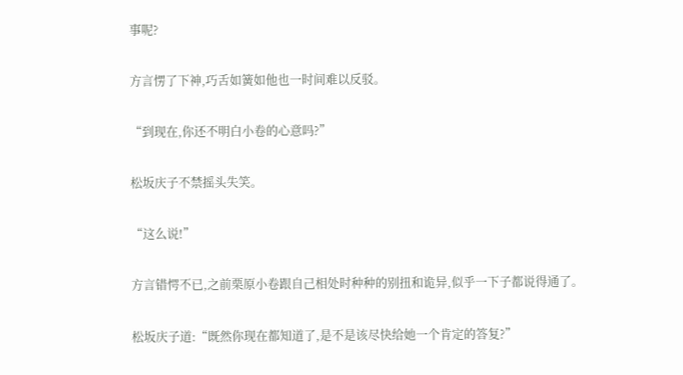事呢?

方言愣了下神,巧舌如簧如他也一时间难以反驳。

“到现在,你还不明白小卷的心意吗?”

松坂庆子不禁摇头失笑。

“这么说!”

方言错愕不已,之前栗原小卷跟自己相处时种种的别扭和诡异,似乎一下子都说得通了。

松坂庆子道:“既然你现在都知道了,是不是该尽快给她一个肯定的答复?”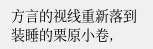方言的视线重新落到装睡的栗原小卷,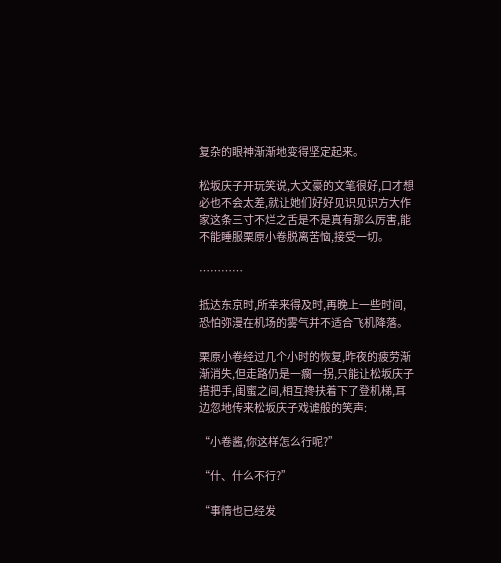复杂的眼神渐渐地变得坚定起来。

松坂庆子开玩笑说,大文豪的文笔很好,口才想必也不会太差,就让她们好好见识见识方大作家这条三寸不烂之舌是不是真有那么厉害,能不能睡服栗原小卷脱离苦恼,接受一切。

…………

抵达东京时,所幸来得及时,再晚上一些时间,恐怕弥漫在机场的雾气并不适合飞机降落。

栗原小卷经过几个小时的恢复,昨夜的疲劳渐渐消失,但走路仍是一瘸一拐,只能让松坂庆子搭把手,闺蜜之间,相互搀扶着下了登机梯,耳边忽地传来松坂庆子戏谑般的笑声:

“小卷酱,你这样怎么行呢?”

“什、什么不行?”

“事情也已经发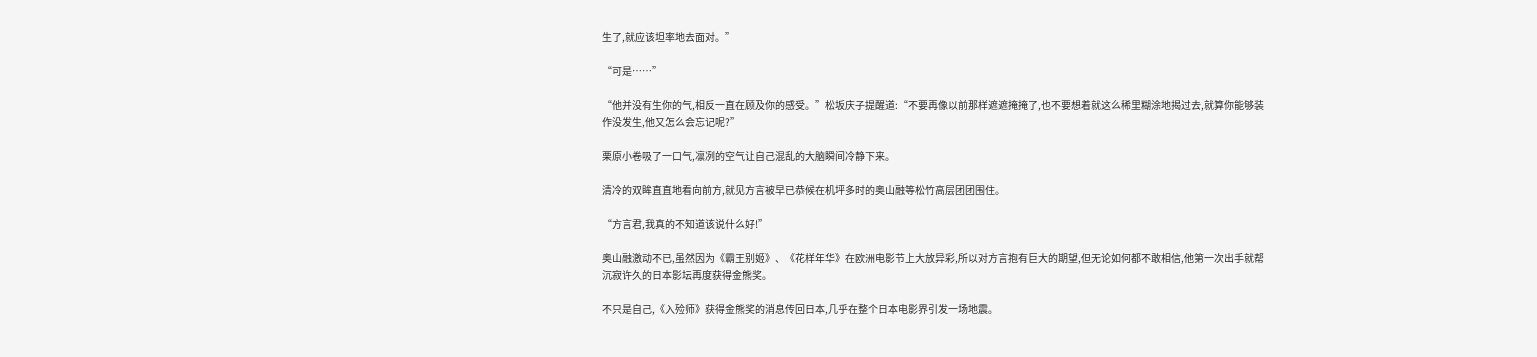生了,就应该坦率地去面对。”

“可是……”

“他并没有生你的气,相反一直在顾及你的感受。”松坂庆子提醒道:“不要再像以前那样遮遮掩掩了,也不要想着就这么稀里糊涂地揭过去,就算你能够装作没发生,他又怎么会忘记呢?”

栗原小卷吸了一口气,凛冽的空气让自己混乱的大脑瞬间冷静下来。

清冷的双眸直直地看向前方,就见方言被早已恭候在机坪多时的奥山融等松竹高层团团围住。

“方言君,我真的不知道该说什么好!”

奥山融激动不已,虽然因为《霸王别姬》、《花样年华》在欧洲电影节上大放异彩,所以对方言抱有巨大的期望,但无论如何都不敢相信,他第一次出手就帮沉寂许久的日本影坛再度获得金熊奖。

不只是自己,《入殓师》获得金熊奖的消息传回日本,几乎在整个日本电影界引发一场地震。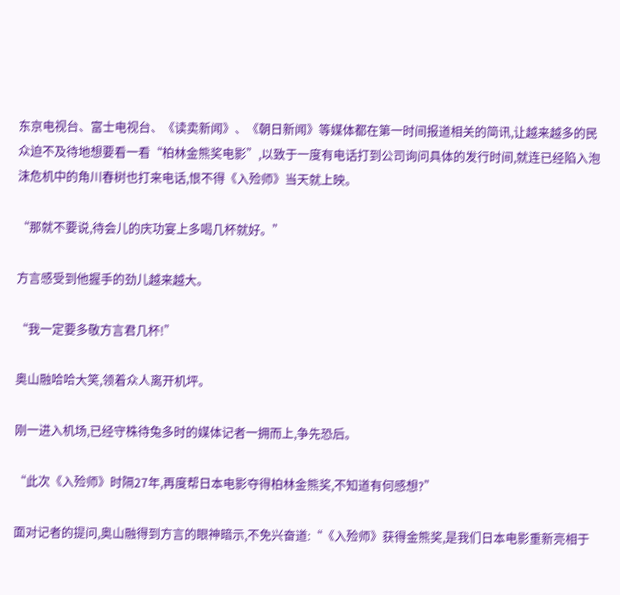东京电视台、富士电视台、《读卖新闻》、《朝日新闻》等媒体都在第一时间报道相关的简讯,让越来越多的民众迫不及待地想要看一看“柏林金熊奖电影”,以致于一度有电话打到公司询问具体的发行时间,就连已经陷入泡沫危机中的角川春树也打来电话,恨不得《入殓师》当天就上映。

“那就不要说,待会儿的庆功宴上多喝几杯就好。”

方言感受到他握手的劲儿越来越大。

“我一定要多敬方言君几杯!”

奥山融哈哈大笑,领着众人离开机坪。

刚一进入机场,已经守株待兔多时的媒体记者一拥而上,争先恐后。

“此次《入殓师》时隔27年,再度帮日本电影夺得柏林金熊奖,不知道有何感想?”

面对记者的提问,奥山融得到方言的眼神暗示,不免兴奋道:“《入殓师》获得金熊奖,是我们日本电影重新亮相于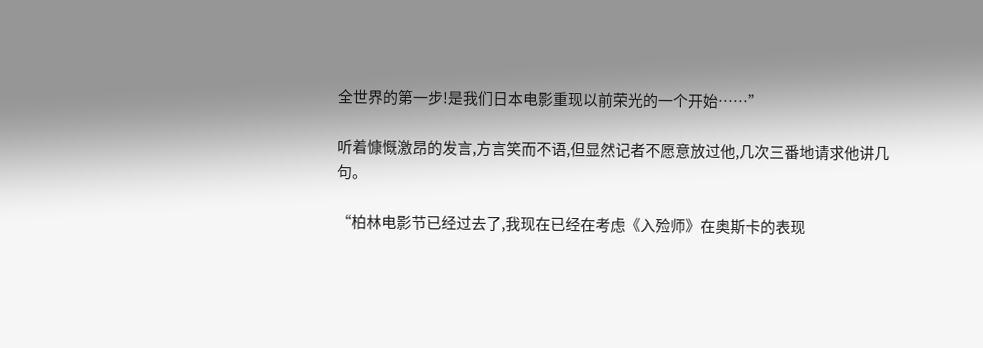全世界的第一步!是我们日本电影重现以前荣光的一个开始……”

听着慷慨激昂的发言,方言笑而不语,但显然记者不愿意放过他,几次三番地请求他讲几句。

“柏林电影节已经过去了,我现在已经在考虑《入殓师》在奥斯卡的表现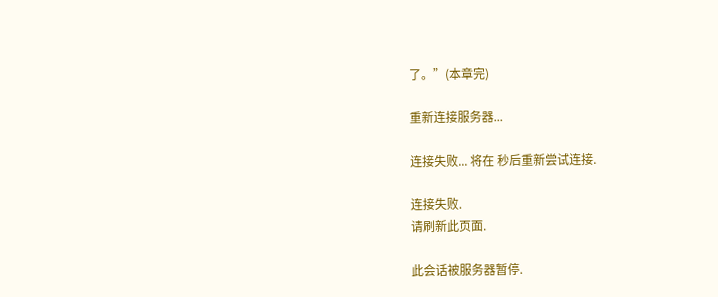了。”(本章完)

重新连接服务器...

连接失败... 将在 秒后重新尝试连接.

连接失败.
请刷新此页面.

此会话被服务器暂停.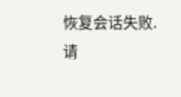恢复会话失败.
请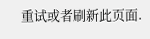重试或者刷新此页面.